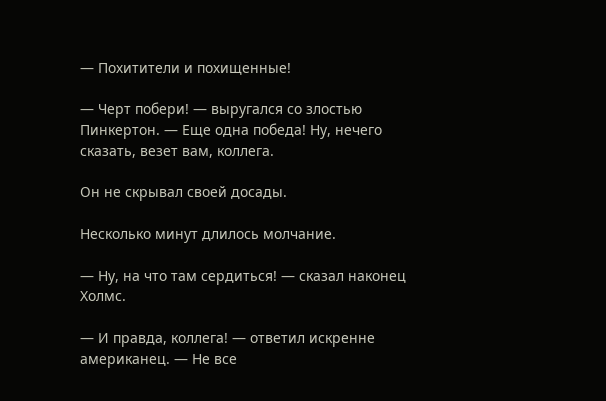— Похитители и похищенные!

— Черт побери! — выругался со злостью Пинкертон. — Еще одна победа! Ну, нечего сказать, везет вам, коллега.

Он не скрывал своей досады.

Несколько минут длилось молчание.

— Ну, на что там сердиться! — сказал наконец Холмс.

— И правда, коллега! — ответил искренне американец. — Не все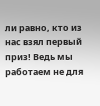ли равно, кто из нас взял первый приз! Ведь мы работаем не для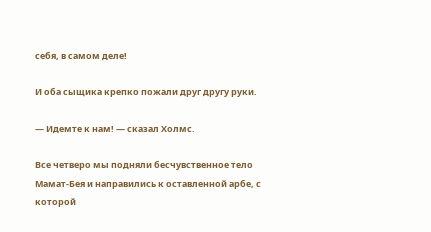себя, в самом деле!

И оба сыщика крепко пожали друг другу руки.

— Идемте к нам! — сказал Холмс.

Все четверо мы подняли бесчувственное тело Мамат-Бея и направились к оставленной арбе, с которой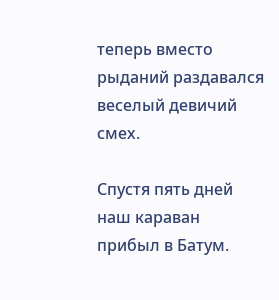теперь вместо рыданий раздавался веселый девичий смех.

Спустя пять дней наш караван прибыл в Батум.